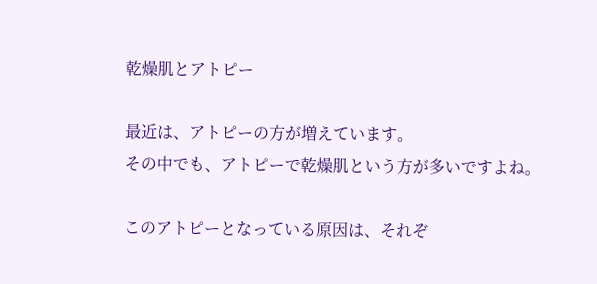乾燥肌とアトピー

最近は、アトピーの方が増えています。
その中でも、アトピーで乾燥肌という方が多いですよね。

このアトピーとなっている原因は、それぞ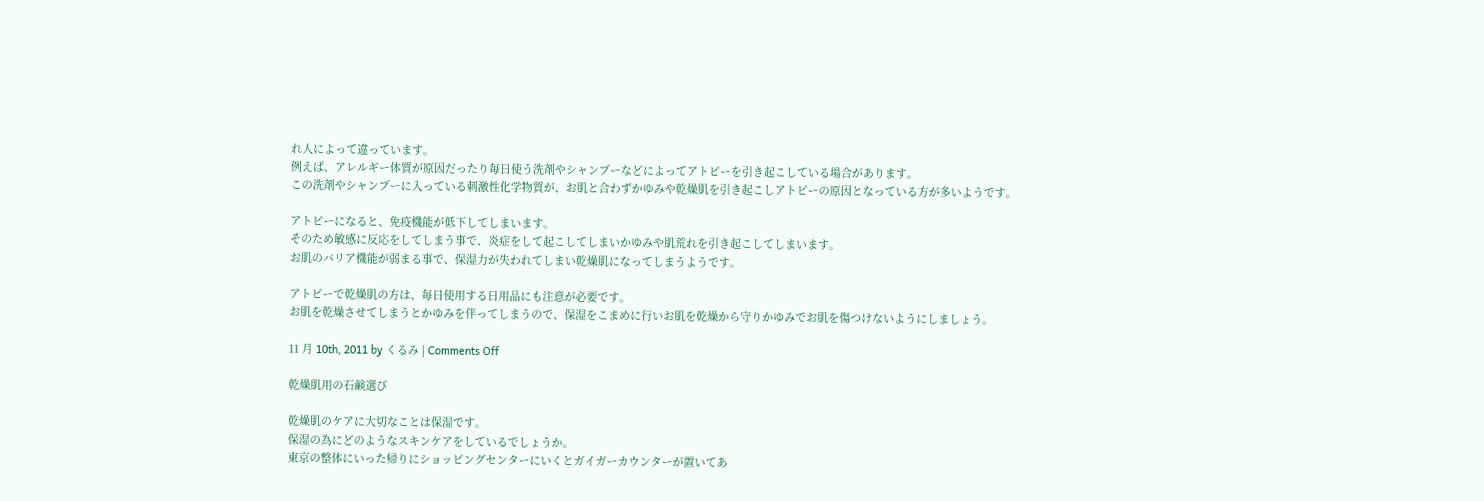れ人によって違っています。
例えば、アレルギー体質が原因だったり毎日使う洗剤やシャンプーなどによってアトピーを引き起こしている場合があります。
この洗剤やシャンプーに入っている刺激性化学物質が、お肌と合わずかゆみや乾燥肌を引き起こしアトピーの原因となっている方が多いようです。

アトピーになると、免疫機能が低下してしまいます。
そのため敏感に反応をしてしまう事で、炎症をして起こしてしまいかゆみや肌荒れを引き起こしてしまいます。
お肌のバリア機能が弱まる事で、保湿力が失われてしまい乾燥肌になってしまうようです。

アトピーで乾燥肌の方は、毎日使用する日用品にも注意が必要です。
お肌を乾燥させてしまうとかゆみを伴ってしまうので、保湿をこまめに行いお肌を乾燥から守りかゆみでお肌を傷つけないようにしましょう。

11 月 10th, 2011 by くるみ | Comments Off

乾燥肌用の石鹸選び

乾燥肌のケアに大切なことは保湿です。
保湿の為にどのようなスキンケアをしているでしょうか。
東京の整体にいった帰りにショッピングセンターにいくとガイガーカウンターが置いてあ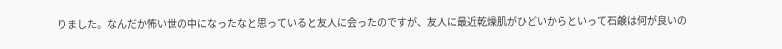りました。なんだか怖い世の中になったなと思っていると友人に会ったのですが、友人に最近乾燥肌がひどいからといって石鹸は何が良いの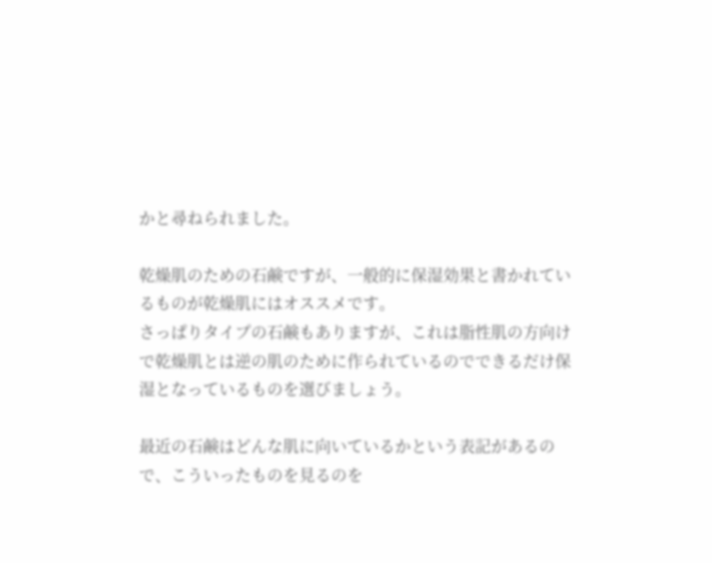かと尋ねられました。

乾燥肌のための石鹸ですが、一般的に保湿効果と書かれているものが乾燥肌にはオススメです。
さっぱりタイプの石鹸もありますが、これは脂性肌の方向けで乾燥肌とは逆の肌のために作られているのでできるだけ保湿となっているものを選びましょう。

最近の石鹸はどんな肌に向いているかという表記があるので、こういったものを見るのを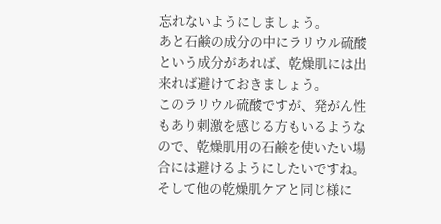忘れないようにしましょう。
あと石鹸の成分の中にラリウル硫酸という成分があれば、乾燥肌には出来れば避けておきましょう。
このラリウル硫酸ですが、発がん性もあり刺激を感じる方もいるようなので、乾燥肌用の石鹸を使いたい場合には避けるようにしたいですね。
そして他の乾燥肌ケアと同じ様に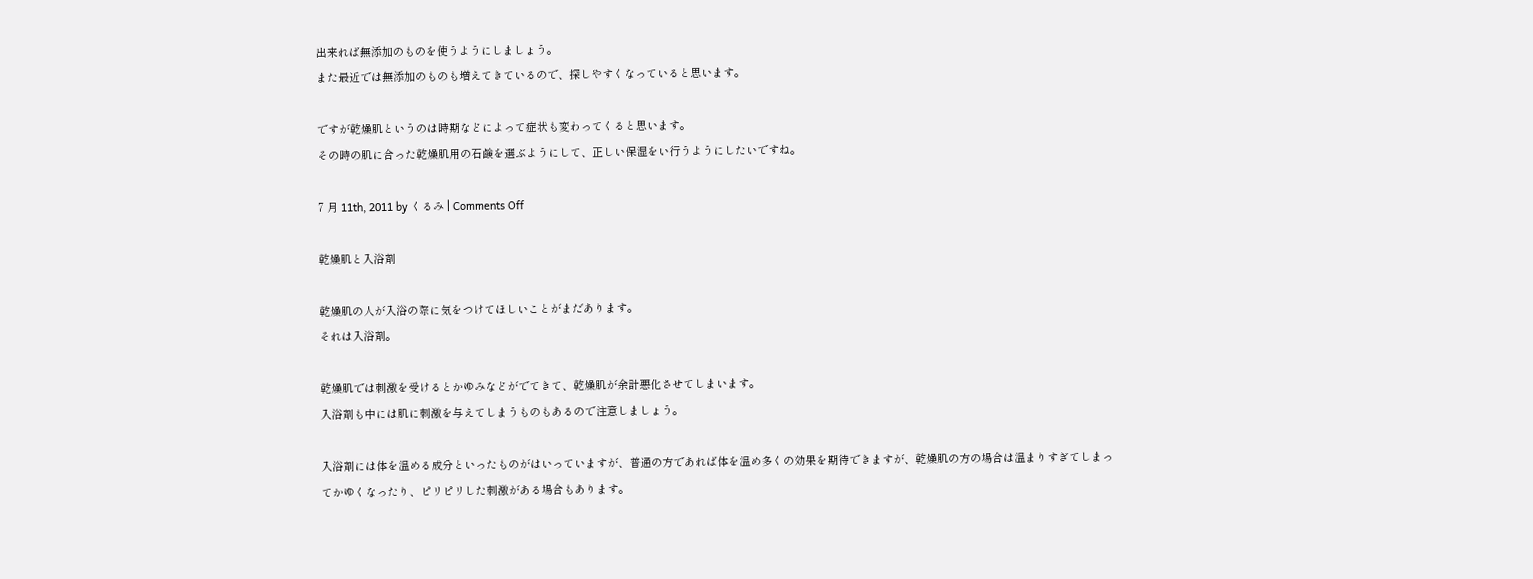出来れば無添加のものを使うようにしましょう。
また最近では無添加のものも増えてきているので、探しやすくなっていると思います。

ですが乾燥肌というのは時期などによって症状も変わってくると思います。
その時の肌に合った乾燥肌用の石鹸を選ぶようにして、正しい保湿をい行うようにしたいですね。

7 月 11th, 2011 by くるみ | Comments Off

乾燥肌と入浴剤

乾燥肌の人が入浴の際に気をつけてほしいことがまだあります。
それは入浴剤。

乾燥肌では刺激を受けるとかゆみなどがでてきて、乾燥肌が余計悪化させてしまいます。
入浴剤も中には肌に刺激を与えてしまうものもあるので注意しましょう。

入浴剤には体を温める成分といったものがはいっていますが、普通の方であれば体を温め多くの効果を期待できますが、乾燥肌の方の場合は温まりすぎてしまってかゆくなったり、ピリピリした刺激がある場合もあります。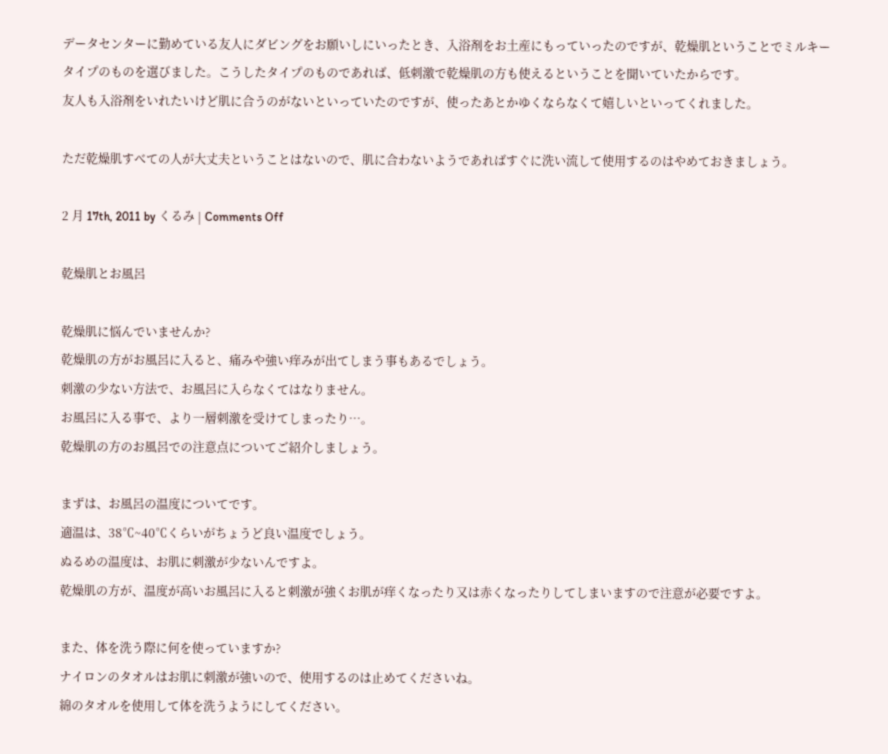データセンターに勤めている友人にダビングをお願いしにいったとき、入浴剤をお土産にもっていったのですが、乾燥肌ということでミルキータイプのものを選びました。こうしたタイプのものであれば、低刺激で乾燥肌の方も使えるということを聞いていたからです。
友人も入浴剤をいれたいけど肌に合うのがないといっていたのですが、使ったあとかゆくならなくて嬉しいといってくれました。

ただ乾燥肌すべての人が大丈夫ということはないので、肌に合わないようであればすぐに洗い流して使用するのはやめておきましょう。

2 月 17th, 2011 by くるみ | Comments Off

乾燥肌とお風呂

乾燥肌に悩んでいませんか?
乾燥肌の方がお風呂に入ると、痛みや強い痒みが出てしまう事もあるでしょう。
刺激の少ない方法で、お風呂に入らなくてはなりません。
お風呂に入る事で、より一層刺激を受けてしまったり…。
乾燥肌の方のお風呂での注意点についてご紹介しましょう。

まずは、お風呂の温度についてです。
適温は、38℃~40℃くらいがちょうど良い温度でしょう。
ぬるめの温度は、お肌に刺激が少ないんですよ。
乾燥肌の方が、温度が高いお風呂に入ると刺激が強くお肌が痒くなったり又は赤くなったりしてしまいますので注意が必要ですよ。

また、体を洗う際に何を使っていますか?
ナイロンのタオルはお肌に刺激が強いので、使用するのは止めてくださいね。
綿のタオルを使用して体を洗うようにしてください。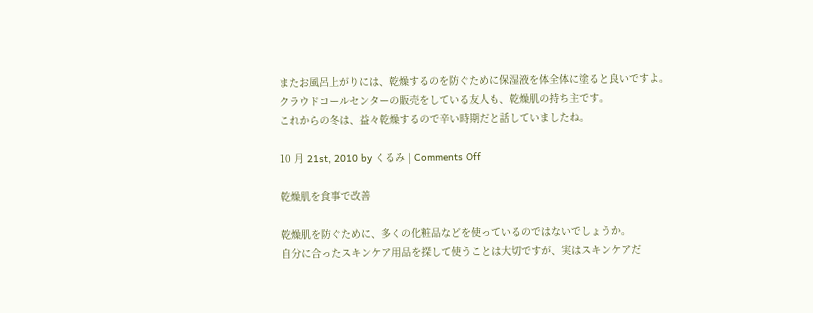またお風呂上がりには、乾燥するのを防ぐために保湿液を体全体に塗ると良いですよ。
クラウドコールセンターの販売をしている友人も、乾燥肌の持ち主です。
これからの冬は、益々乾燥するので辛い時期だと話していましたね。

10 月 21st, 2010 by くるみ | Comments Off

乾燥肌を食事で改善

乾燥肌を防ぐために、多くの化粧品などを使っているのではないでしょうか。
自分に合ったスキンケア用品を探して使うことは大切ですが、実はスキンケアだ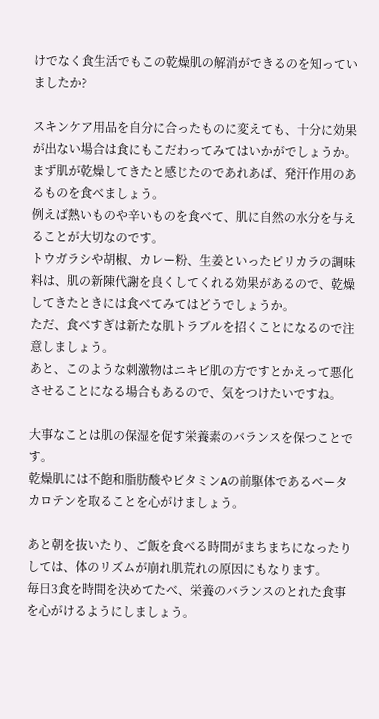けでなく食生活でもこの乾燥肌の解消ができるのを知っていましたか?

スキンケア用品を自分に合ったものに変えても、十分に効果が出ない場合は食にもこだわってみてはいかがでしょうか。
まず肌が乾燥してきたと感じたのであれあば、発汗作用のあるものを食べましょう。
例えば熱いものや辛いものを食べて、肌に自然の水分を与えることが大切なのです。
トウガラシや胡椒、カレー粉、生姜といったピリカラの調味料は、肌の新陳代謝を良くしてくれる効果があるので、乾燥してきたときには食べてみてはどうでしょうか。
ただ、食べすぎは新たな肌トラブルを招くことになるので注意しましょう。
あと、このような刺激物はニキビ肌の方ですとかえって悪化させることになる場合もあるので、気をつけたいですね。

大事なことは肌の保湿を促す栄養素のバランスを保つことです。
乾燥肌には不飽和脂肪酸やビタミンAの前駆体であるベータカロテンを取ることを心がけましょう。

あと朝を抜いたり、ご飯を食べる時間がまちまちになったりしては、体のリズムが崩れ肌荒れの原因にもなります。
毎日3食を時間を決めてたべ、栄養のバランスのとれた食事を心がけるようにしましょう。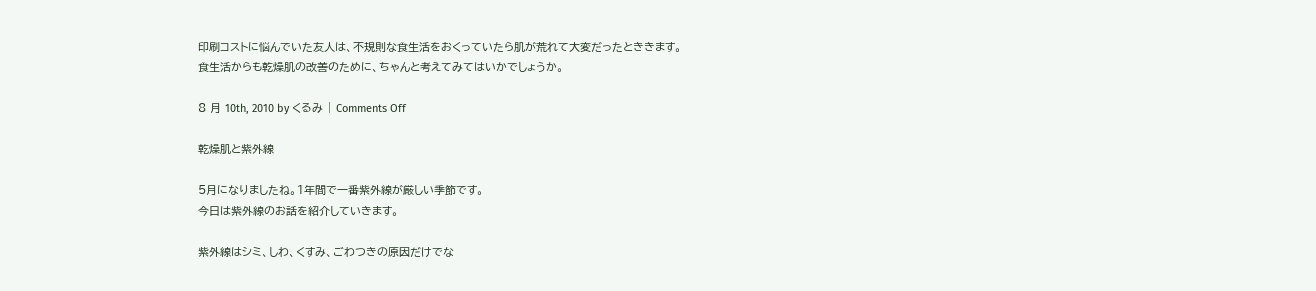印刷コストに悩んでいた友人は、不規則な食生活をおくっていたら肌が荒れて大変だったとききます。
食生活からも乾燥肌の改善のために、ちゃんと考えてみてはいかでしょうか。

8 月 10th, 2010 by くるみ | Comments Off

乾燥肌と紫外線

5月になりましたね。1年間で一番紫外線が厳しい季節です。
今日は紫外線のお話を紹介していきます。

紫外線はシミ、しわ、くすみ、ごわつきの原因だけでな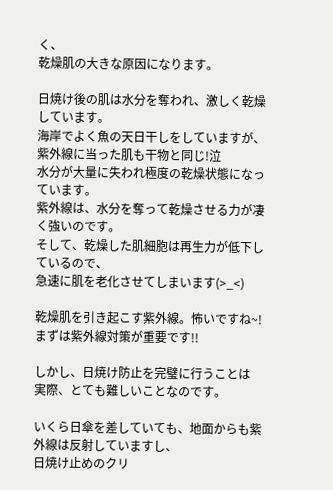く、
乾燥肌の大きな原因になります。

日焼け後の肌は水分を奪われ、激しく乾燥しています。
海岸でよく魚の天日干しをしていますが、
紫外線に当った肌も干物と同じ!泣
水分が大量に失われ極度の乾燥状態になっています。
紫外線は、水分を奪って乾燥させる力が凄く強いのです。
そして、乾燥した肌細胞は再生力が低下しているので、
急速に肌を老化させてしまいます(>_<)

乾燥肌を引き起こす紫外線。怖いですね~!
まずは紫外線対策が重要です!!

しかし、日焼け防止を完璧に行うことは
実際、とても難しいことなのです。

いくら日傘を差していても、地面からも紫外線は反射していますし、
日焼け止めのクリ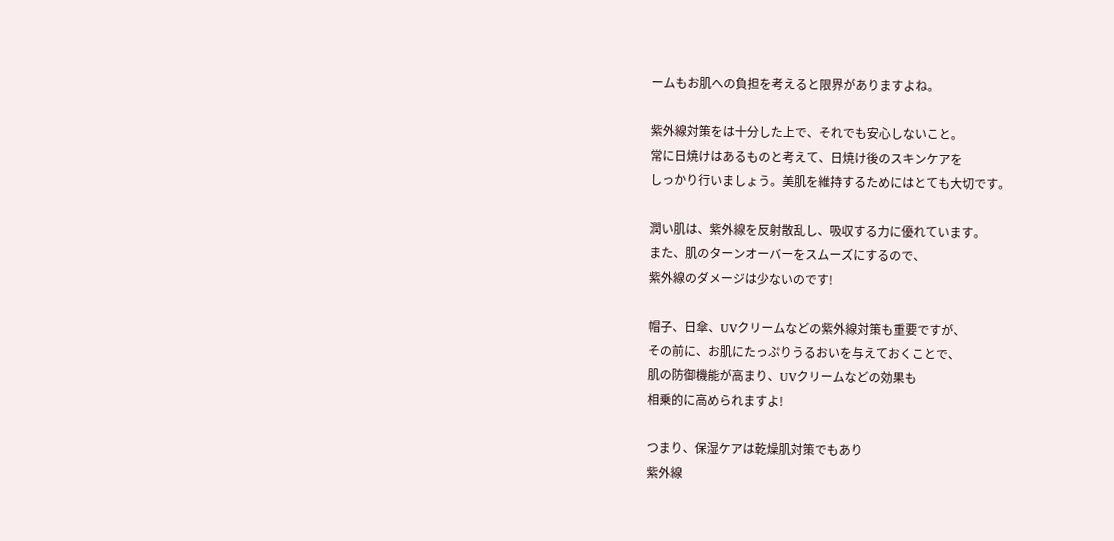ームもお肌への負担を考えると限界がありますよね。

紫外線対策をは十分した上で、それでも安心しないこと。
常に日焼けはあるものと考えて、日焼け後のスキンケアを
しっかり行いましょう。美肌を維持するためにはとても大切です。

潤い肌は、紫外線を反射散乱し、吸収する力に優れています。
また、肌のターンオーバーをスムーズにするので、
紫外線のダメージは少ないのです!

帽子、日傘、UVクリームなどの紫外線対策も重要ですが、
その前に、お肌にたっぷりうるおいを与えておくことで、
肌の防御機能が高まり、UVクリームなどの効果も
相乗的に高められますよ!

つまり、保湿ケアは乾燥肌対策でもあり
紫外線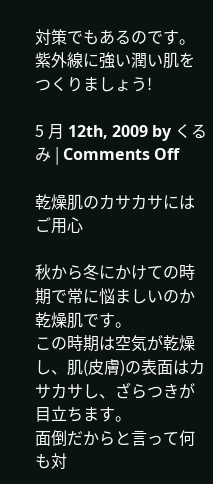対策でもあるのです。
紫外線に強い潤い肌をつくりましょう!

5 月 12th, 2009 by くるみ | Comments Off

乾燥肌のカサカサにはご用心

秋から冬にかけての時期で常に悩ましいのか乾燥肌です。
この時期は空気が乾燥し、肌(皮膚)の表面はカサカサし、ざらつきが目立ちます。
面倒だからと言って何も対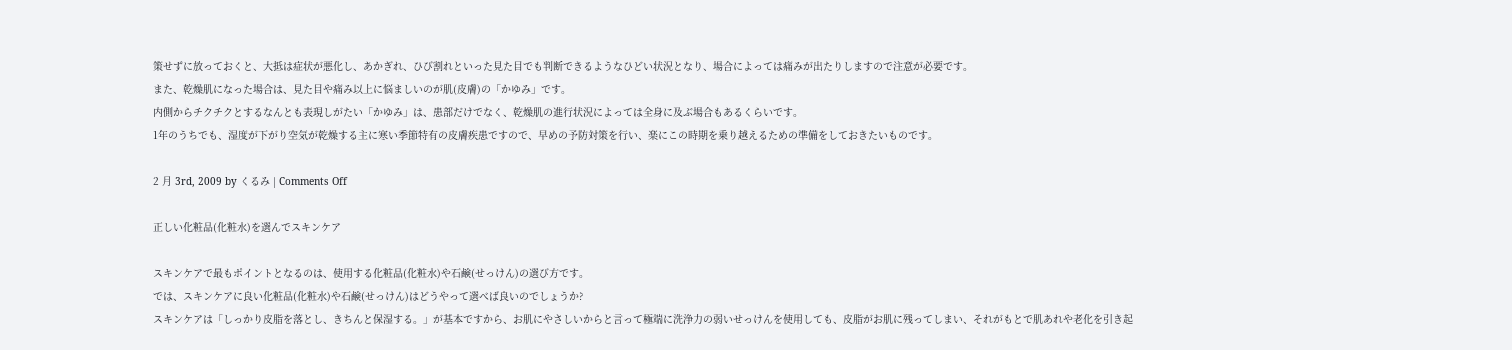策せずに放っておくと、大抵は症状が悪化し、あかぎれ、ひび割れといった見た目でも判断できるようなひどい状況となり、場合によっては痛みが出たりしますので注意が必要です。
また、乾燥肌になった場合は、見た目や痛み以上に悩ましいのが肌(皮膚)の「かゆみ」です。
内側からチクチクとするなんとも表現しがたい「かゆみ」は、患部だけでなく、乾燥肌の進行状況によっては全身に及ぶ場合もあるくらいです。
1年のうちでも、湿度が下がり空気が乾燥する主に寒い季節特有の皮膚疾患ですので、早めの予防対策を行い、楽にこの時期を乗り越えるための準備をしておきたいものです。

2 月 3rd, 2009 by くるみ | Comments Off

正しい化粧品(化粧水)を選んでスキンケア

スキンケアで最もポイントとなるのは、使用する化粧品(化粧水)や石鹸(せっけん)の選び方です。
では、スキンケアに良い化粧品(化粧水)や石鹸(せっけん)はどうやって選べば良いのでしょうか?
スキンケアは「しっかり皮脂を落とし、きちんと保湿する。」が基本ですから、お肌にやさしいからと言って極端に洗浄力の弱いせっけんを使用しても、皮脂がお肌に残ってしまい、それがもとで肌あれや老化を引き起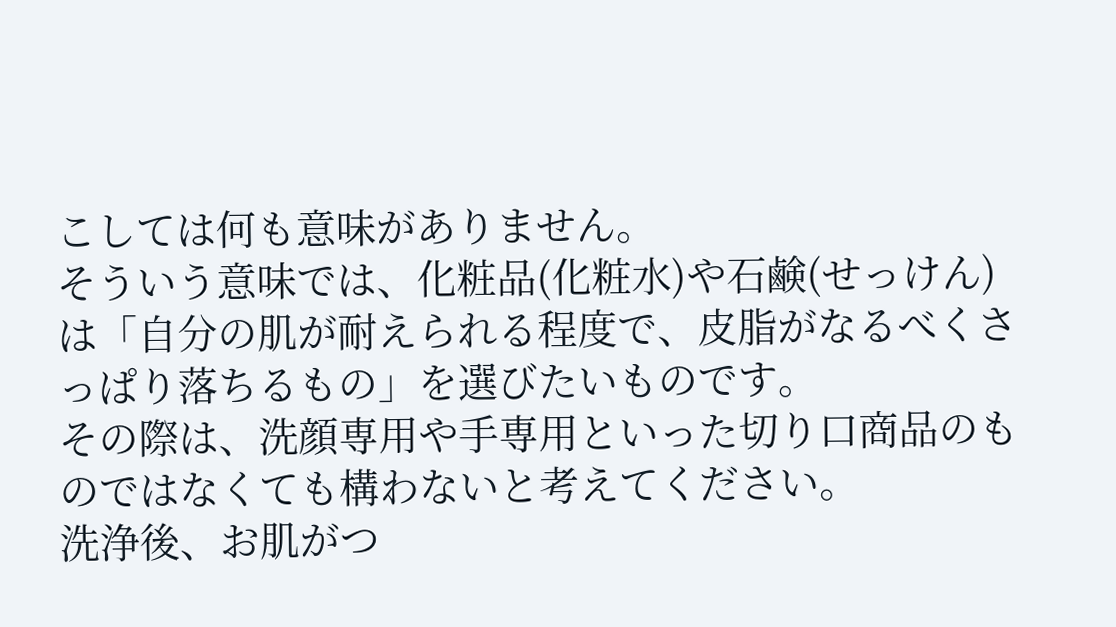こしては何も意味がありません。
そういう意味では、化粧品(化粧水)や石鹸(せっけん)は「自分の肌が耐えられる程度で、皮脂がなるべくさっぱり落ちるもの」を選びたいものです。
その際は、洗顔専用や手専用といった切り口商品のものではなくても構わないと考えてください。
洗浄後、お肌がつ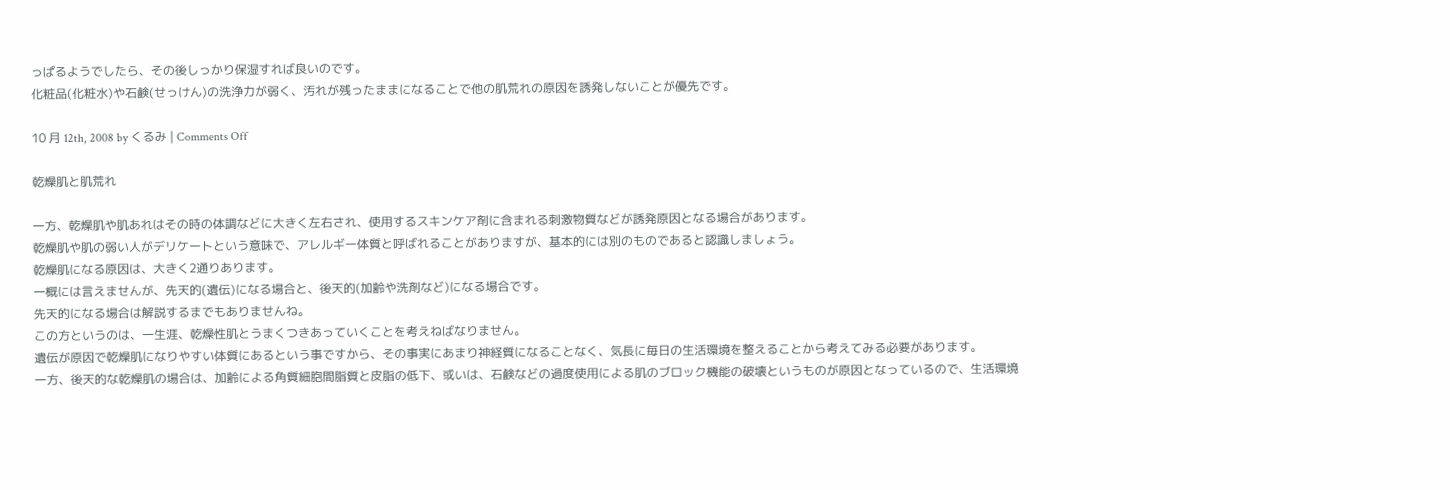っぱるようでしたら、その後しっかり保湿すれば良いのです。
化粧品(化粧水)や石鹸(せっけん)の洗浄力が弱く、汚れが残ったままになることで他の肌荒れの原因を誘発しないことが優先です。

10 月 12th, 2008 by くるみ | Comments Off

乾燥肌と肌荒れ

一方、乾燥肌や肌あれはその時の体調などに大きく左右され、使用するスキンケア剤に含まれる刺激物質などが誘発原因となる場合があります。
乾燥肌や肌の弱い人がデリケートという意味で、アレルギー体質と呼ばれることがありますが、基本的には別のものであると認識しましょう。
乾燥肌になる原因は、大きく2通りあります。
一概には言えませんが、先天的(遺伝)になる場合と、後天的(加齢や洗剤など)になる場合です。
先天的になる場合は解説するまでもありませんね。
この方というのは、一生涯、乾燥性肌とうまくつきあっていくことを考えねばなりません。
遺伝が原因で乾燥肌になりやすい体質にあるという事ですから、その事実にあまり神経質になることなく、気長に毎日の生活環境を整えることから考えてみる必要があります。
一方、後天的な乾燥肌の場合は、加齢による角質細胞間脂質と皮脂の低下、或いは、石鹸などの過度使用による肌のブロック機能の破壊というものが原因となっているので、生活環境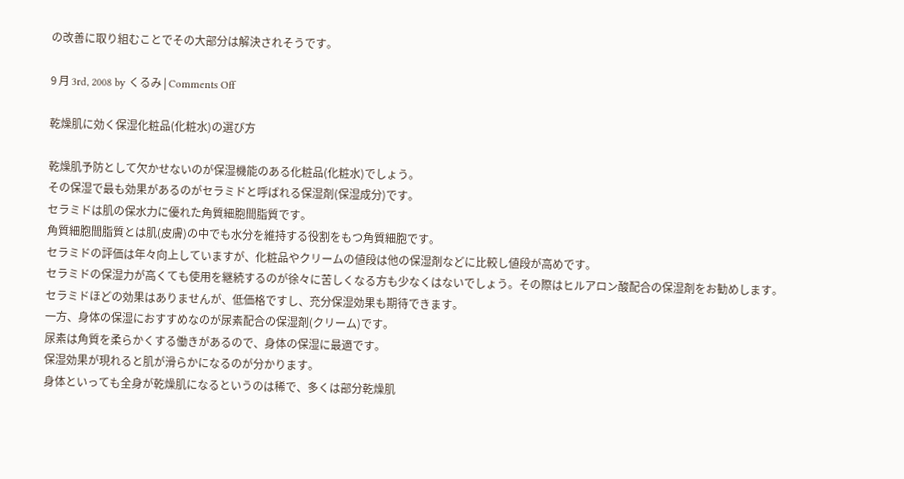の改善に取り組むことでその大部分は解決されそうです。

9 月 3rd, 2008 by くるみ | Comments Off

乾燥肌に効く保湿化粧品(化粧水)の選び方

乾燥肌予防として欠かせないのが保湿機能のある化粧品(化粧水)でしょう。
その保湿で最も効果があるのがセラミドと呼ばれる保湿剤(保湿成分)です。
セラミドは肌の保水力に優れた角質細胞間脂質です。
角質細胞間脂質とは肌(皮膚)の中でも水分を維持する役割をもつ角質細胞です。
セラミドの評価は年々向上していますが、化粧品やクリームの値段は他の保湿剤などに比較し値段が高めです。
セラミドの保湿力が高くても使用を継続するのが徐々に苦しくなる方も少なくはないでしょう。その際はヒルアロン酸配合の保湿剤をお勧めします。
セラミドほどの効果はありませんが、低価格ですし、充分保湿効果も期待できます。
一方、身体の保湿におすすめなのが尿素配合の保湿剤(クリーム)です。
尿素は角質を柔らかくする働きがあるので、身体の保湿に最適です。
保湿効果が現れると肌が滑らかになるのが分かります。
身体といっても全身が乾燥肌になるというのは稀で、多くは部分乾燥肌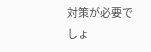対策が必要でしょ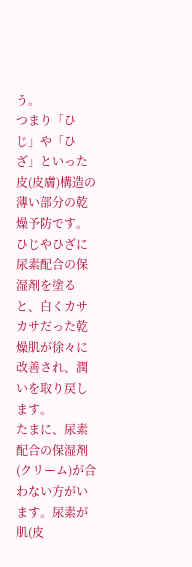う。
つまり「ひじ」や「ひざ」といった皮(皮膚)構造の薄い部分の乾燥予防です。
ひじやひざに尿素配合の保湿剤を塗ると、白くカサカサだった乾燥肌が徐々に改善され、潤いを取り戻します。
たまに、尿素配合の保湿剤(クリーム)が合わない方がいます。尿素が肌(皮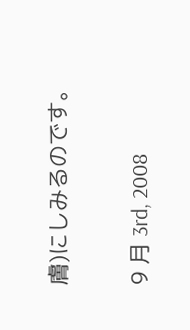膚)にしみるのです。

9 月 3rd, 2008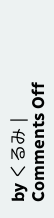by くるみ | Comments Off